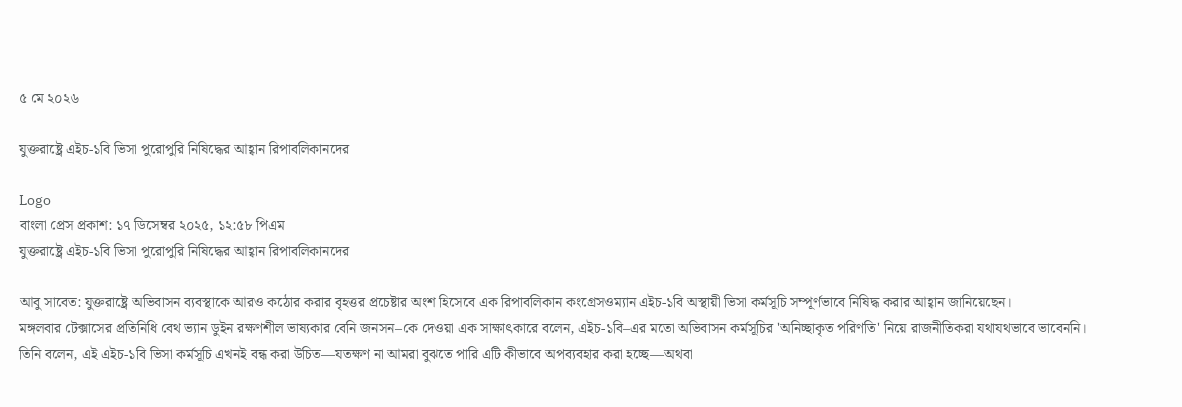৫ মে ২০২৬

যুক্তরাষ্ট্রে এইচ-১বি ভিসা পুরোপুরি নিষিদ্ধের আহ্বান রিপাবলিকানদের

Logo
বাংলা প্রেস প্রকাশ: ১৭ ডিসেম্বর ২০২৫, ১২:৫৮ পিএম
যুক্তরাষ্ট্রে এইচ-১বি ভিসা পুরোপুরি নিষিদ্ধের আহ্বান রিপাবলিকানদের

আবু সাবেত: যুক্তরাষ্ট্রে অভিবাসন ব্যবস্থাকে আরও কঠোর করার বৃহত্তর প্রচেষ্টার অংশ হিসেবে এক রিপাবলিকান কংগ্রেসওম্যান এইচ-১বি অস্থায়ী ভিসা কর্মসূচি সম্পূর্ণভাবে নিষিদ্ধ করার আহ্বান জানিয়েছেন।
মঙ্গলবার টেক্সাসের প্রতিনিধি বেথ ভ্যান ডুইন রক্ষণশীল ভাষ্যকার বেনি জনসন–কে দেওয়া এক সাক্ষাৎকারে বলেন, এইচ-১বি–এর মতো অভিবাসন কর্মসূচির 'অনিচ্ছাকৃত পরিণতি' নিয়ে রাজনীতিকরা যথাযথভাবে ভাবেননি।
তিনি বলেন, এই এইচ-১বি ভিসা কর্মসূচি এখনই বন্ধ করা উচিত—যতক্ষণ না আমরা বুঝতে পারি এটি কীভাবে অপব্যবহার করা হচ্ছে—অথবা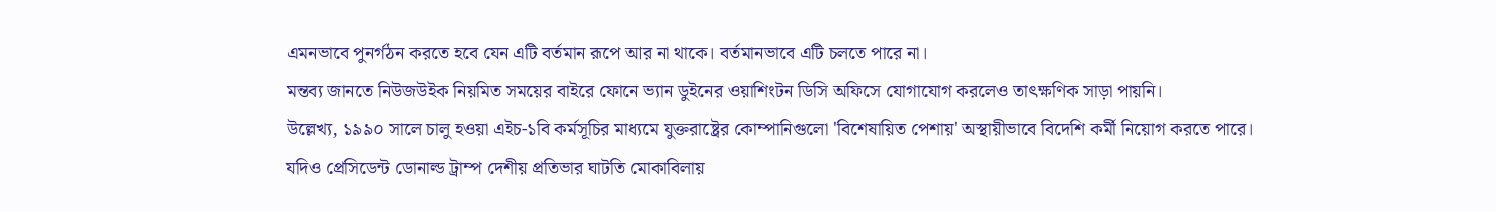এমনভাবে পুনর্গঠন করতে হবে যেন এটি বর্তমান রূপে আর না থাকে। বর্তমানভাবে এটি চলতে পারে না।
মন্তব্য জানতে নিউজউইক নিয়মিত সময়ের বাইরে ফোনে ভ্যান ডুইনের ওয়াশিংটন ডিসি অফিসে যোগাযোগ করলেও তাৎক্ষণিক সাড়া পায়নি।
উল্লেখ্য, ১৯৯০ সালে চালু হওয়া এইচ-১বি কর্মসূচির মাধ্যমে যুক্তরাষ্ট্রের কোম্পানিগুলো 'বিশেষায়িত পেশায়' অস্থায়ীভাবে বিদেশি কর্মী নিয়োগ করতে পারে।
যদিও প্রেসিডেন্ট ডোনাল্ড ট্রাম্প দেশীয় প্রতিভার ঘাটতি মোকাবিলায়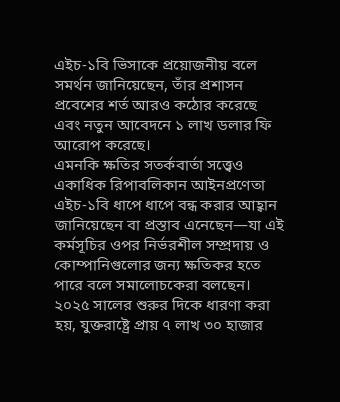এইচ-১বি ভিসাকে প্রয়োজনীয় বলে সমর্থন জানিয়েছেন, তাঁর প্রশাসন প্রবেশের শর্ত আরও কঠোর করেছে এবং নতুন আবেদনে ১ লাখ ডলার ফি আরোপ করেছে।
এমনকি ক্ষতির সতর্কবার্তা সত্ত্বেও একাধিক রিপাবলিকান আইনপ্রণেতা এইচ-১বি ধাপে ধাপে বন্ধ করার আহ্বান জানিয়েছেন বা প্রস্তাব এনেছেন—যা এই কর্মসূচির ওপর নির্ভরশীল সম্প্রদায় ও কোম্পানিগুলোর জন্য ক্ষতিকর হতে পারে বলে সমালোচকেরা বলছেন।
২০২৫ সালের শুরুর দিকে ধারণা করা হয়, যুক্তরাষ্ট্রে প্রায় ৭ লাখ ৩০ হাজার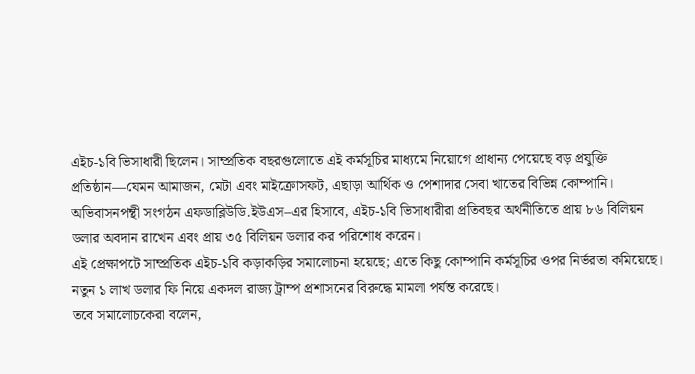এইচ-১বি ভিসাধারী ছিলেন। সাম্প্রতিক বছরগুলোতে এই কর্মসূচির মাধ্যমে নিয়োগে প্রাধান্য পেয়েছে বড় প্রযুক্তি প্রতিষ্ঠান—যেমন আমাজন, মেটা এবং মাইক্রোসফট, এছাড়া আর্থিক ও পেশাদার সেবা খাতের বিভিন্ন কোম্পানি।
অভিবাসনপন্থী সংগঠন এফডাব্লিউডি.ইউএস–এর হিসাবে, এইচ-১বি ভিসাধারীরা প্রতিবছর অর্থনীতিতে প্রায় ৮৬ বিলিয়ন ডলার অবদান রাখেন এবং প্রায় ৩৫ বিলিয়ন ডলার কর পরিশোধ করেন।
এই প্রেক্ষাপটে সাম্প্রতিক এইচ-১বি কড়াকড়ির সমালোচনা হয়েছে; এতে কিছু কোম্পানি কর্মসূচির ওপর নির্ভরতা কমিয়েছে। নতুন ১ লাখ ডলার ফি নিয়ে একদল রাজ্য ট্রাম্প প্রশাসনের বিরুদ্ধে মামলা পর্যন্ত করেছে।
তবে সমালোচকেরা বলেন,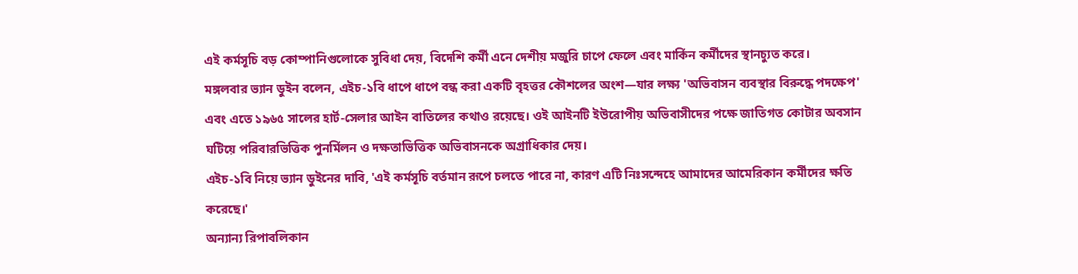এই কর্মসূচি বড় কোম্পানিগুলোকে সুবিধা দেয়, বিদেশি কর্মী এনে দেশীয় মজুরি চাপে ফেলে এবং মার্কিন কর্মীদের স্থানচ্যুত করে।
মঙ্গলবার ভ্যান ডুইন বলেন, এইচ-১বি ধাপে ধাপে বন্ধ করা একটি বৃহত্তর কৌশলের অংশ—যার লক্ষ্য 'অভিবাসন ব্যবস্থার বিরুদ্ধে পদক্ষেপ' এবং এতে ১৯৬৫ সালের হার্ট-সেলার আইন বাতিলের কথাও রয়েছে। ওই আইনটি ইউরোপীয় অভিবাসীদের পক্ষে জাতিগত কোটার অবসান ঘটিয়ে পরিবারভিত্তিক পুনর্মিলন ও দক্ষতাভিত্তিক অভিবাসনকে অগ্রাধিকার দেয়।
এইচ-১বি নিয়ে ভ্যান ডুইনের দাবি, 'এই কর্মসূচি বর্তমান রূপে চলতে পারে না, কারণ এটি নিঃসন্দেহে আমাদের আমেরিকান কর্মীদের ক্ষতি করেছে।'
অন্যান্য রিপাবলিকান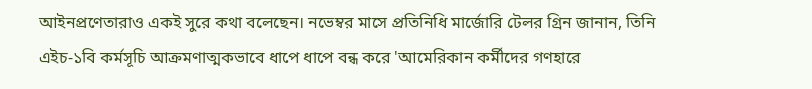আইনপ্রণেতারাও একই সুরে কথা বলেছেন। নভেম্বর মাসে প্রতিনিধি মার্জোরি টেলর গ্রিন জানান, তিনি এইচ-১বি কর্মসূচি আক্রমণাত্মকভাবে ধাপে ধাপে বন্ধ করে 'আমেরিকান কর্মীদের গণহারে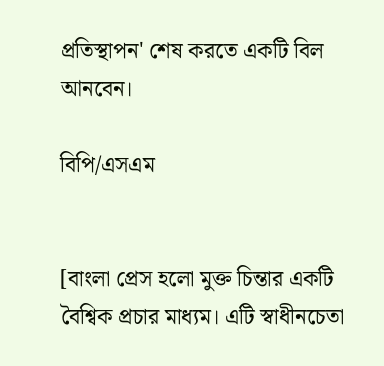প্রতিস্থাপন' শেষ করতে একটি বিল আনবেন।

বিপি/এসএম


[বাংলা প্রেস হলো মুক্ত চিন্তার একটি বৈশ্বিক প্রচার মাধ্যম। এটি স্বাধীনচেতা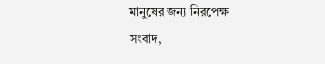মানুষের জন্য নিরপেক্ষ সংবাদ,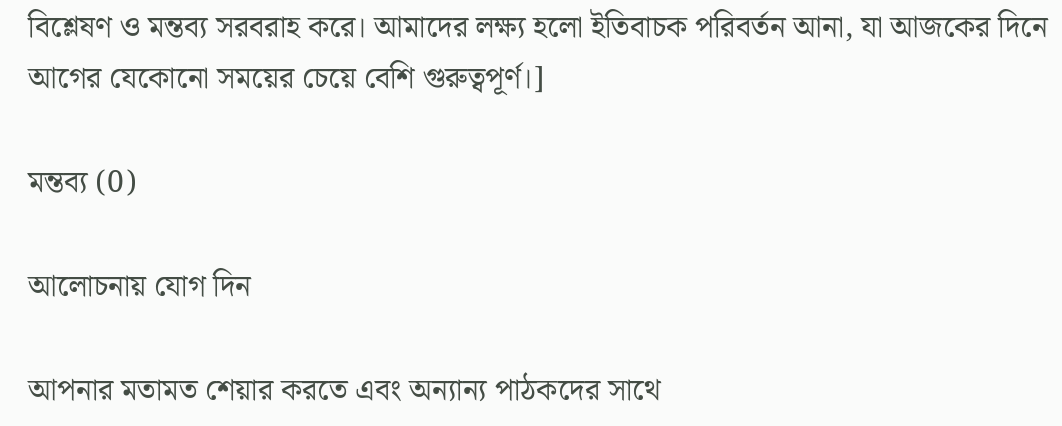বিশ্লেষণ ও মন্তব্য সরবরাহ করে। আমাদের লক্ষ্য হলো ইতিবাচক পরিবর্তন আনা, যা আজকের দিনে আগের যেকোনো সময়ের চেয়ে বেশি গুরুত্বপূর্ণ।]

মন্তব্য (0)

আলোচনায় যোগ দিন

আপনার মতামত শেয়ার করতে এবং অন্যান্য পাঠকদের সাথে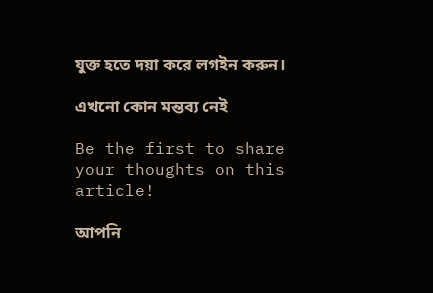যুক্ত হতে দয়া করে লগইন করুন।

এখনো কোন মন্তব্য নেই

Be the first to share your thoughts on this article!

আপনি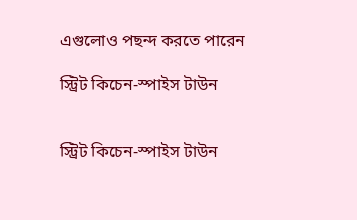এগুলোও পছন্দ করতে পারেন

স্ট্রিট কিচেন-স্পাইস টাউন


স্ট্রিট কিচেন-স্পাইস টাউন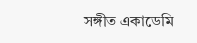সঙ্গীত একাডেমি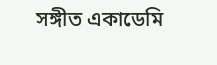সঙ্গীত একাডেমি